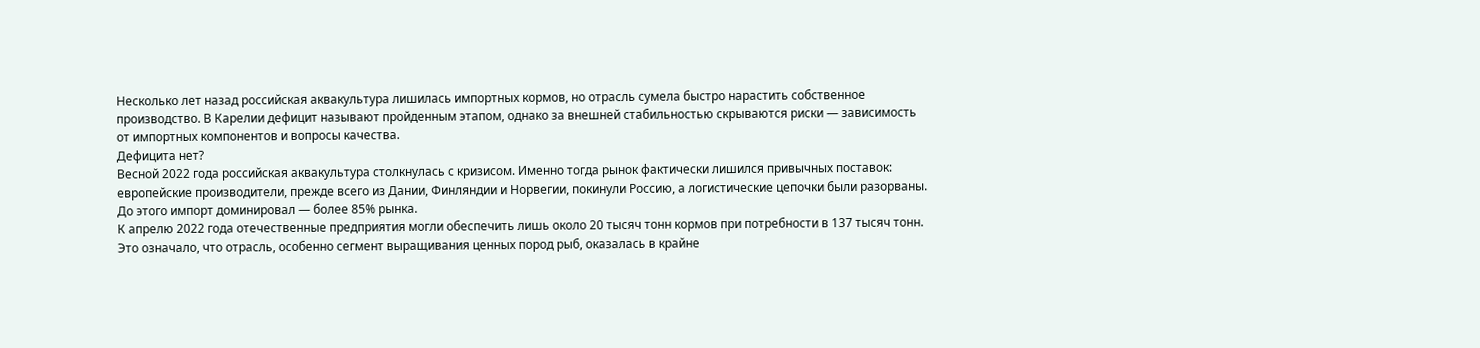Несколько лет назад российская аквакультура лишилась импортных кормов, но отрасль сумела быстро нарастить собственное производство. В Карелии дефицит называют пройденным этапом, однако за внешней стабильностью скрываются риски — зависимость от импортных компонентов и вопросы качества.
Дефицита нет?
Весной 2022 года российская аквакультура столкнулась с кризисом. Именно тогда рынок фактически лишился привычных поставок: европейские производители, прежде всего из Дании, Финляндии и Норвегии, покинули Россию, а логистические цепочки были разорваны. До этого импорт доминировал — более 85% рынка.
К апрелю 2022 года отечественные предприятия могли обеспечить лишь около 20 тысяч тонн кормов при потребности в 137 тысяч тонн. Это означало, что отрасль, особенно сегмент выращивания ценных пород рыб, оказалась в крайне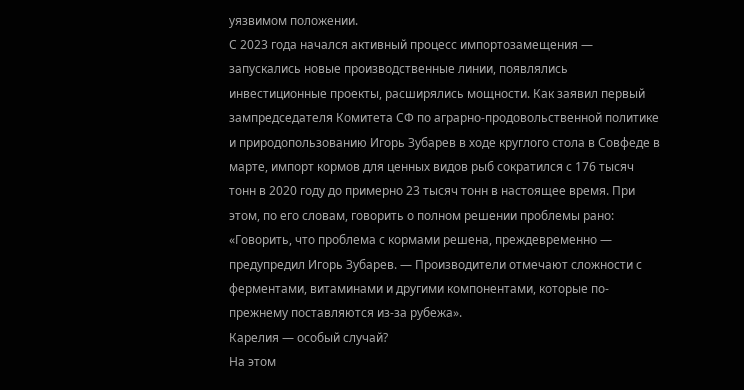уязвимом положении.
С 2023 года начался активный процесс импортозамещения — запускались новые производственные линии, появлялись инвестиционные проекты, расширялись мощности. Как заявил первый зампредседателя Комитета СФ по аграрно-продовольственной политике и природопользованию Игорь Зубарев в ходе круглого стола в Совфеде в марте, импорт кормов для ценных видов рыб сократился с 176 тысяч тонн в 2020 году до примерно 23 тысяч тонн в настоящее время. При этом, по его словам, говорить о полном решении проблемы рано:
«Говорить, что проблема с кормами решена, преждевременно — предупредил Игорь Зубарев. — Производители отмечают сложности с ферментами, витаминами и другими компонентами, которые по-прежнему поставляются из-за рубежа».
Карелия — особый случай?
На этом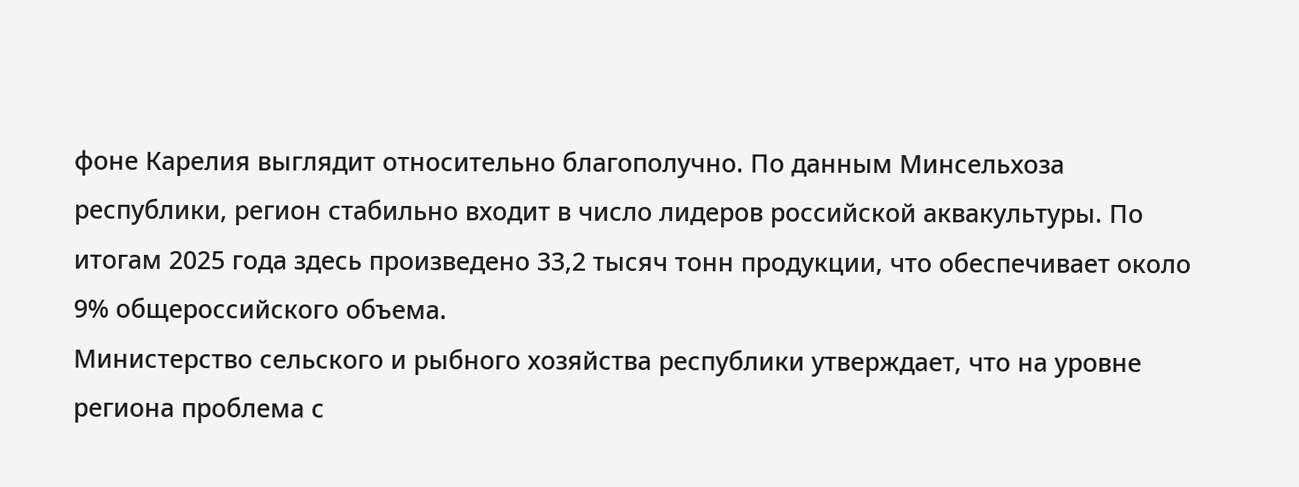фоне Карелия выглядит относительно благополучно. По данным Минсельхоза республики, регион стабильно входит в число лидеров российской аквакультуры. По итогам 2025 года здесь произведено 33,2 тысяч тонн продукции, что обеспечивает около 9% общероссийского объема.
Министерство сельского и рыбного хозяйства республики утверждает, что на уровне региона проблема с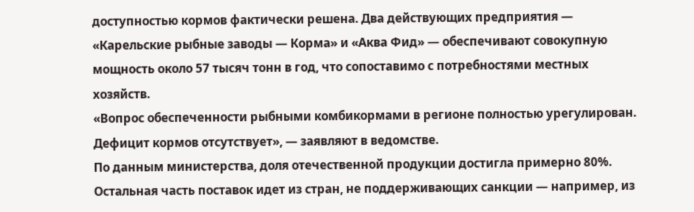доступностью кормов фактически решена. Два действующих предприятия — «Карельские рыбные заводы — Корма» и «Аква Фид» — обеспечивают совокупную мощность около 57 тысяч тонн в год, что сопоставимо с потребностями местных хозяйств.
«Вопрос обеспеченности рыбными комбикормами в регионе полностью урегулирован. Дефицит кормов отсутствует», — заявляют в ведомстве.
По данным министерства, доля отечественной продукции достигла примерно 80%. Остальная часть поставок идет из стран, не поддерживающих санкции — например, из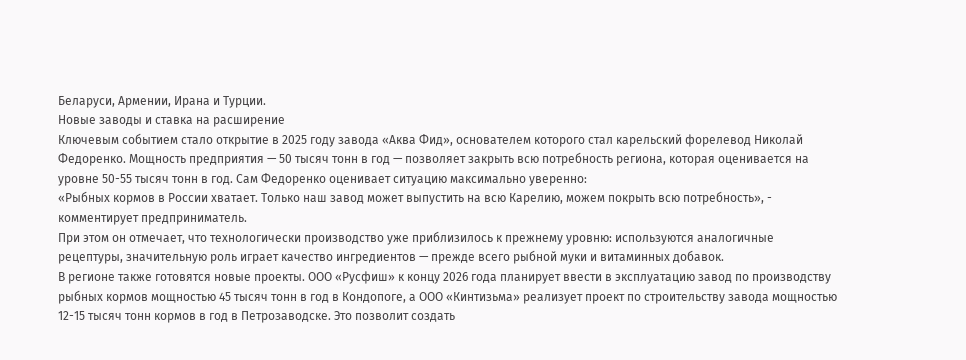Беларуси, Армении, Ирана и Турции.
Новые заводы и ставка на расширение
Ключевым событием стало открытие в 2025 году завода «Аква Фид», основателем которого стал карельский форелевод Николай Федоренко. Мощность предприятия — 50 тысяч тонн в год — позволяет закрыть всю потребность региона, которая оценивается на уровне 50-55 тысяч тонн в год. Сам Федоренко оценивает ситуацию максимально уверенно:
«Рыбных кормов в России хватает. Только наш завод может выпустить на всю Карелию, можем покрыть всю потребность», - комментирует предприниматель.
При этом он отмечает, что технологически производство уже приблизилось к прежнему уровню: используются аналогичные рецептуры, значительную роль играет качество ингредиентов — прежде всего рыбной муки и витаминных добавок.
В регионе также готовятся новые проекты. ООО «Русфиш» к концу 2026 года планирует ввести в эксплуатацию завод по производству рыбных кормов мощностью 45 тысяч тонн в год в Кондопоге, а ООО «Кинтизьма» реализует проект по строительству завода мощностью 12-15 тысяч тонн кормов в год в Петрозаводске. Это позволит создать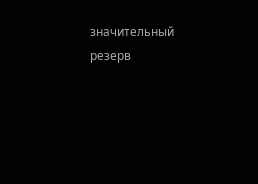значительный резерв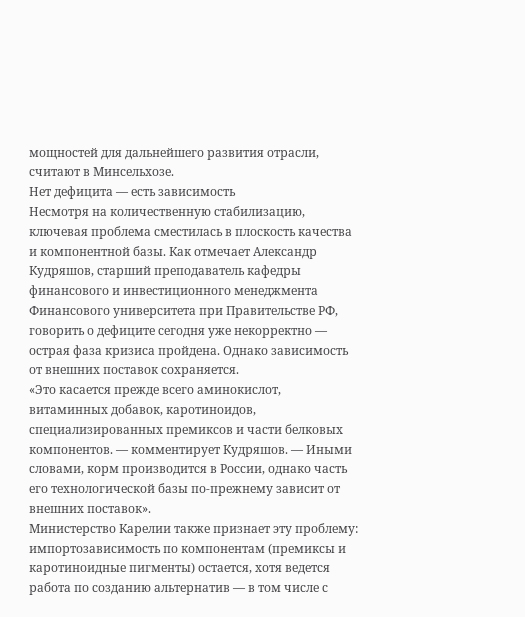мощностей для дальнейшего развития отрасли, считают в Минсельхозе.
Нет дефицита — есть зависимость
Несмотря на количественную стабилизацию, ключевая проблема сместилась в плоскость качества и компонентной базы. Как отмечает Александр Кудряшов, старший преподаватель кафедры финансового и инвестиционного менеджмента Финансового университета при Правительстве РФ, говорить о дефиците сегодня уже некорректно — острая фаза кризиса пройдена. Однако зависимость от внешних поставок сохраняется.
«Это касается прежде всего аминокислот, витаминных добавок, каротиноидов, специализированных премиксов и части белковых компонентов. — комментирует Кудряшов. — Иными словами, корм производится в России, однако часть его технологической базы по-прежнему зависит от внешних поставок».
Министерство Карелии также признает эту проблему: импортозависимость по компонентам (премиксы и каротиноидные пигменты) остается, хотя ведется работа по созданию альтернатив — в том числе с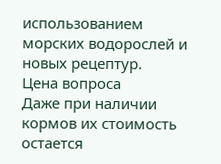использованием морских водорослей и новых рецептур.
Цена вопроса
Даже при наличии кормов их стоимость остается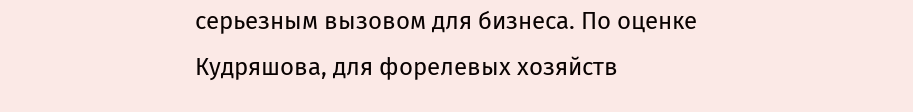серьезным вызовом для бизнеса. По оценке Кудряшова, для форелевых хозяйств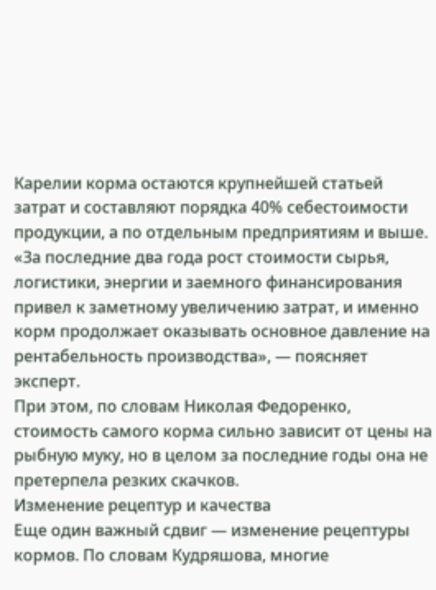Карелии корма остаются крупнейшей статьей затрат и составляют порядка 40% себестоимости продукции, а по отдельным предприятиям и выше.
«За последние два года рост стоимости сырья, логистики, энергии и заемного финансирования привел к заметному увеличению затрат, и именно корм продолжает оказывать основное давление на рентабельность производства», — поясняет эксперт.
При этом, по словам Николая Федоренко, стоимость самого корма сильно зависит от цены на рыбную муку, но в целом за последние годы она не претерпела резких скачков.
Изменение рецептур и качества
Еще один важный сдвиг — изменение рецептуры кормов. По словам Кудряшова, многие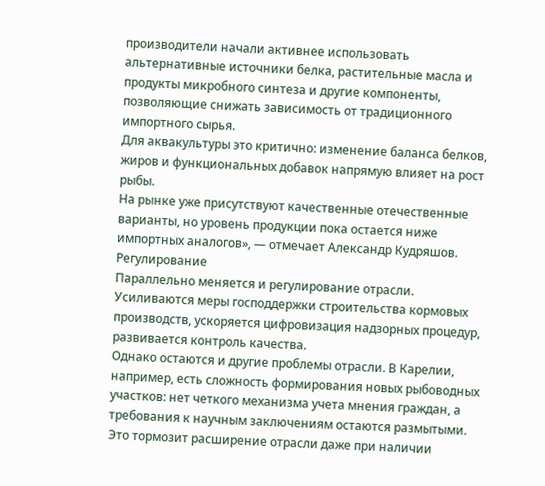производители начали активнее использовать альтернативные источники белка, растительные масла и продукты микробного синтеза и другие компоненты, позволяющие снижать зависимость от традиционного импортного сырья.
Для аквакультуры это критично: изменение баланса белков, жиров и функциональных добавок напрямую влияет на рост рыбы.
На рынке уже присутствуют качественные отечественные варианты, но уровень продукции пока остается ниже импортных аналогов», — отмечает Александр Кудряшов.
Регулирование
Параллельно меняется и регулирование отрасли. Усиливаются меры господдержки строительства кормовых производств, ускоряется цифровизация надзорных процедур, развивается контроль качества.
Однако остаются и другие проблемы отрасли. В Карелии, например, есть сложность формирования новых рыбоводных участков: нет четкого механизма учета мнения граждан, а требования к научным заключениям остаются размытыми. Это тормозит расширение отрасли даже при наличии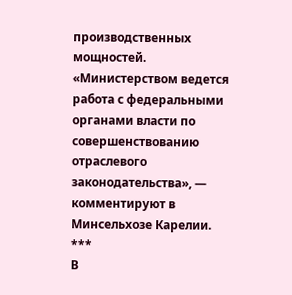производственных мощностей.
«Министерством ведется работа с федеральными органами власти по совершенствованию отраслевого законодательства», — комментируют в Минсельхозе Карелии.
***
В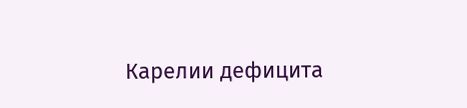Карелии дефицита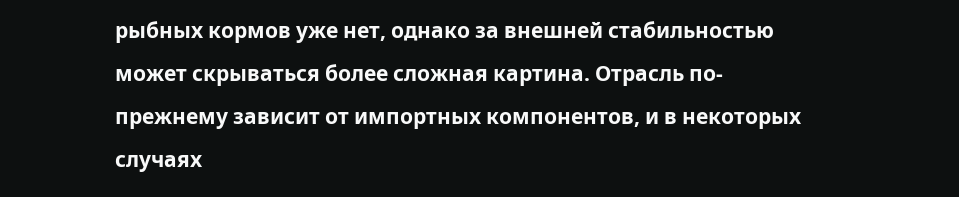рыбных кормов уже нет, однако за внешней стабильностью может скрываться более сложная картина. Отрасль по-прежнему зависит от импортных компонентов, и в некоторых случаях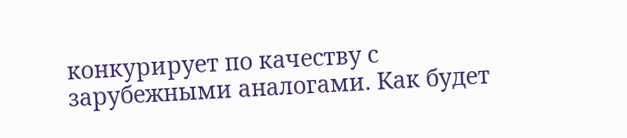конкурирует по качеству с зарубежными аналогами. Как будет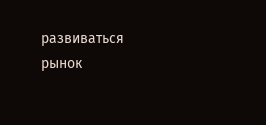развиваться рынок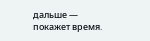дальше — покажет время.